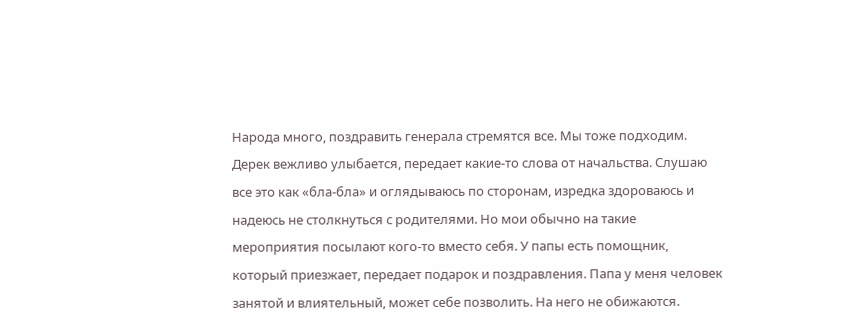Народа много, поздравить генерала стремятся все. Мы тоже подходим. Дерек вежливо улыбается, передает какие-то слова от начальства. Слушаю все это как «бла-бла» и оглядываюсь по сторонам, изредка здороваюсь и надеюсь не столкнуться с родителями. Но мои обычно на такие мероприятия посылают кого-то вместо себя. У папы есть помощник, который приезжает, передает подарок и поздравления. Папа у меня человек занятой и влиятельный, может себе позволить. На него не обижаются.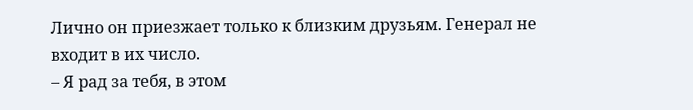Лично он приезжает только к близким друзьям. Генерал не входит в их число.
– Я рад за тебя, в этом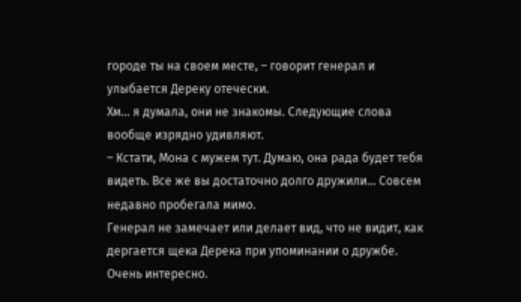городе ты на своем месте, – говорит генерал и улыбается Дереку отечески.
Хм… я думала, они не знакомы. Следующие слова вообще изрядно удивляют.
– Кстати, Мона с мужем тут. Думаю, она рада будет тебя видеть. Все же вы достаточно долго дружили… Совсем недавно пробегала мимо.
Генерал не замечает или делает вид, что не видит, как дергается щека Дерека при упоминании о дружбе. Очень интересно.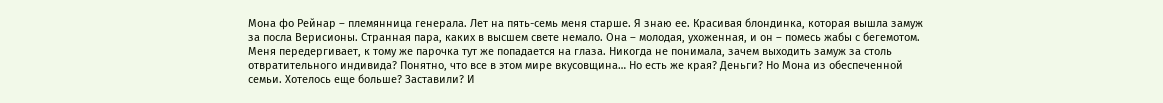Мона фо Рейнар – племянница генерала. Лет на пять-семь меня старше. Я знаю ее. Красивая блондинка, которая вышла замуж за посла Верисионы. Странная пара, каких в высшем свете немало. Она – молодая, ухоженная, и он – помесь жабы с бегемотом. Меня передергивает, к тому же парочка тут же попадается на глаза. Никогда не понимала, зачем выходить замуж за столь отвратительного индивида? Понятно, что все в этом мире вкусовщина… Но есть же края? Деньги? Но Мона из обеспеченной семьи. Хотелось еще больше? Заставили? И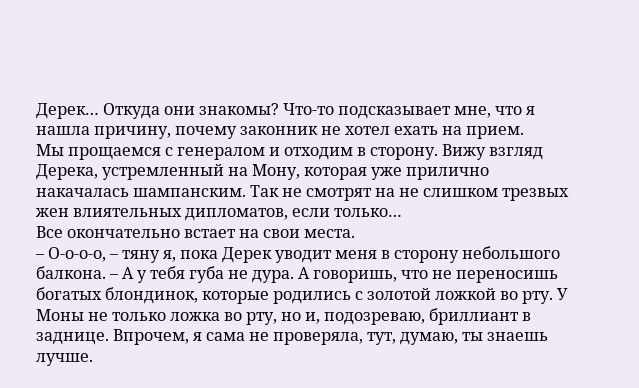Дерек… Откуда они знакомы? Что-то подсказывает мне, что я нашла причину, почему законник не хотел ехать на прием.
Мы прощаемся с генералом и отходим в сторону. Вижу взгляд Дерека, устремленный на Мону, которая уже прилично накачалась шампанским. Так не смотрят на не слишком трезвых жен влиятельных дипломатов, если только…
Все окончательно встает на свои места.
– О-о-о-о, – тяну я, пока Дерек уводит меня в сторону небольшого балкона. – А у тебя губа не дура. А говоришь, что не переносишь богатых блондинок, которые родились с золотой ложкой во рту. У Моны не только ложка во рту, но и, подозреваю, бриллиант в заднице. Впрочем, я сама не проверяла, тут, думаю, ты знаешь лучше.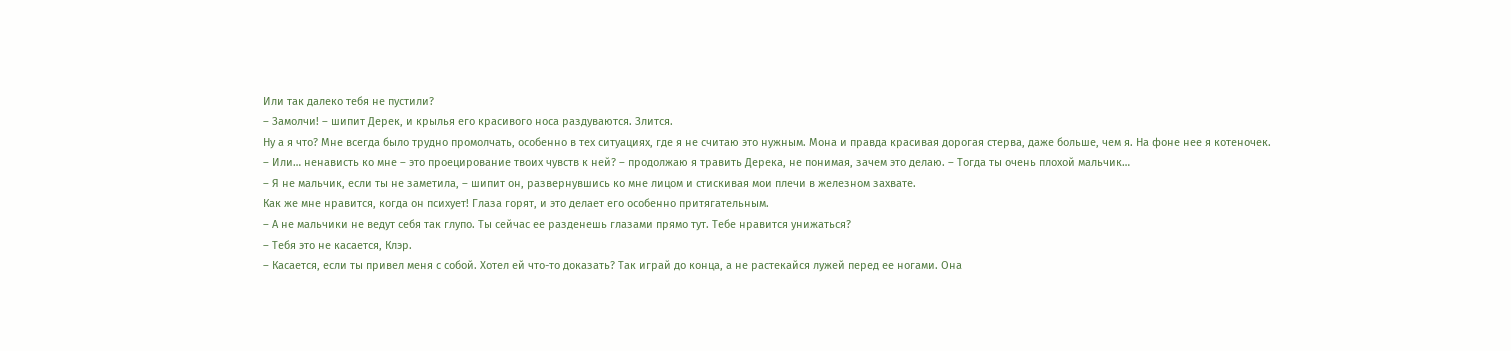Или так далеко тебя не пустили?
– Замолчи! – шипит Дерек, и крылья его красивого носа раздуваются. Злится.
Ну а я что? Мне всегда было трудно промолчать, особенно в тех ситуациях, где я не считаю это нужным. Мона и правда красивая дорогая стерва, даже больше, чем я. На фоне нее я котеночек.
– Или… ненависть ко мне – это проецирование твоих чувств к ней? – продолжаю я травить Дерека, не понимая, зачем это делаю. – Тогда ты очень плохой мальчик…
– Я не мальчик, если ты не заметила, – шипит он, развернувшись ко мне лицом и стискивая мои плечи в железном захвате.
Как же мне нравится, когда он психует! Глаза горят, и это делает его особенно притягательным.
– А не мальчики не ведут себя так глупо. Ты сейчас ее разденешь глазами прямо тут. Тебе нравится унижаться?
– Тебя это не касается, Клэр.
– Касается, если ты привел меня с собой. Хотел ей что-то доказать? Так играй до конца, а не растекайся лужей перед ее ногами. Она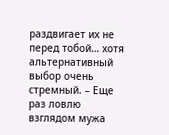раздвигает их не перед тобой… хотя альтернативный выбор очень стремный. – Еще раз ловлю взглядом мужа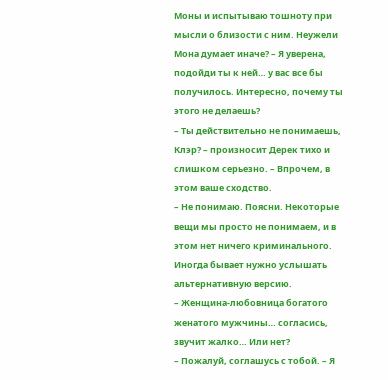Моны и испытываю тошноту при мысли о близости с ним. Неужели Мона думает иначе? – Я уверена, подойди ты к ней… у вас все бы получилось. Интересно, почему ты этого не делаешь?
– Ты действительно не понимаешь, Клэр? – произносит Дерек тихо и слишком серьезно. – Впрочем, в этом ваше сходство.
– Не понимаю. Поясни. Некоторые вещи мы просто не понимаем, и в этом нет ничего криминального. Иногда бывает нужно услышать альтернативную версию.
– Женщина-любовница богатого женатого мужчины… согласись, звучит жалко… Или нет?
– Пожалуй, соглашусь с тобой. – Я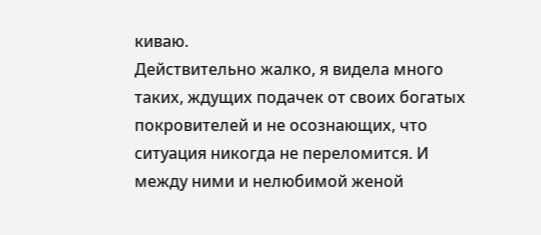киваю.
Действительно жалко, я видела много таких, ждущих подачек от своих богатых покровителей и не осознающих, что ситуация никогда не переломится. И между ними и нелюбимой женой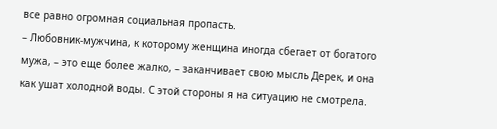все равно огромная социальная пропасть.
– Любовник-мужчина, к которому женщина иногда сбегает от богатого мужа, – это еще более жалко, – заканчивает свою мысль Дерек, и она как ушат холодной воды. С этой стороны я на ситуацию не смотрела.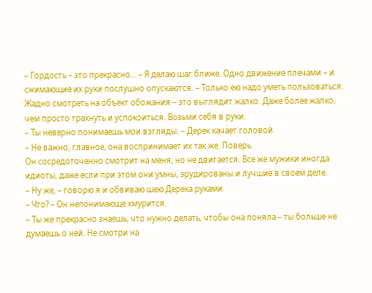– Гордость – это прекрасно… – Я делаю шаг ближе. Одно движение плечами – и сжимающие их руки послушно опускаются. – Только ею надо уметь пользоваться. Жадно смотреть на объект обожания – это выглядит жалко. Даже более жалко, чем просто трахнуть и успокоиться. Возьми себя в руки.
– Ты неверно понимаешь мои взгляды. – Дерек качает головой.
– Не важно, главное, она воспринимает их так же. Поверь.
Он сосредоточенно смотрит на меня, но не двигается. Все же мужики иногда идиоты, даже если при этом они умны, эрудированы и лучшие в своем деле.
– Ну же, – говорю я и обвиваю шею Дерека руками.
– Что? – Он непонимающе хмурится.
– Ты же прекрасно знаешь, что нужно делать, чтобы она поняла – ты больше не думаешь о ней. Не смотри на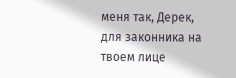меня так, Дерек, для законника на твоем лице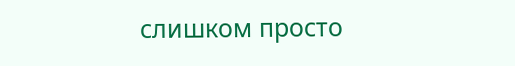слишком просто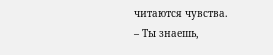читаются чувства.
– Ты знаешь,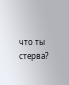что ты стерва?